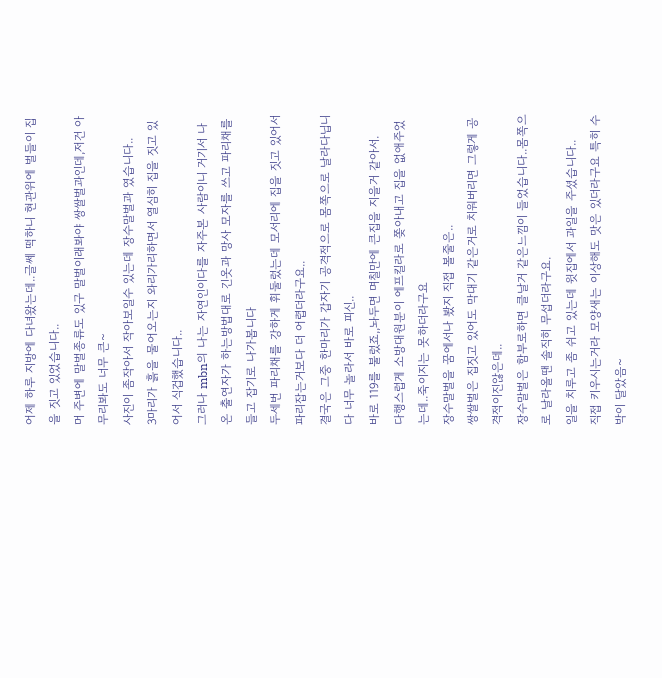어제 하루 지방에 다녀왔는데..글쎄 떡하니 현관위에 벌들이 집을 짓고 있었습니다..
머 주변에 말벌종류도 있구 말벌이래봐야 쌍쌀벌과인데,저건 아무리봐도 너무 큰~
사진이 좀작아서 작아보일수 있는데 장수말벌과 였습니다..
3마리가 흙을 물어오는지 와리가리하면서 열심히 집을 짓고 있어서 식겁했습니다..
그러나 mbn의 나는 자연인이다를 자주본 사람이니 거기서 나온 출연자가 하는방법대로 긴옷과 망사 모자를 쓰고 파리채를 들고 잡기로 나가봅니다
두세번 파리채를 강하게 휘둘렀는데 모서리에 집을 짓고 있어서 파리잡는거보다 더 어렵더라구요..
결국은 그중 한마리가 갑자기 공격적으로 몸쪽으로 날라다닙니다 너무 놀라서 바로 피신..
바로 119를 불렀죠,,놔두면 며칠만에 큰집을 지을거 같아서.
다행스럽게 소방대원분이 에프킬라로 쫒아내고 집을 없애주었는데..죽이지는 못하더라구요
장수말벌을 꿈에서나 봤지 직접 볼줄은..
쌍쌀벌은 집짓고 있어도 막대기 같은거로 치워버리면 그렇게 공격적이진않은데..
장수말벌은 함부로하면 클날거 같은느낌이 들었습니다..몸쪽으로 날라올땐 솔직히 무섭더라구요.
일을 치루고 좀 쉬고 있는데 윗집에서 과일을 주셨습니다..
직접 키우시는거라 모양새는 이상해도 맛은 있더라구요 특히 수박이 달았음~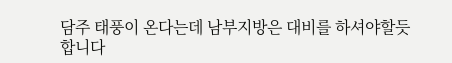담주 태풍이 온다는데 남부지방은 대비를 하셔야할듯합니다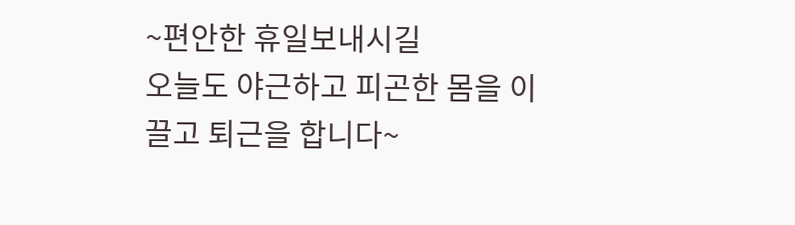~편안한 휴일보내시길
오늘도 야근하고 피곤한 몸을 이끌고 퇴근을 합니다~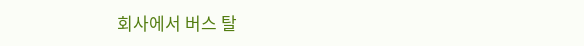회사에서 버스 탈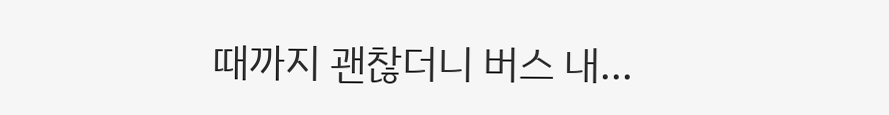때까지 괜찮더니 버스 내...